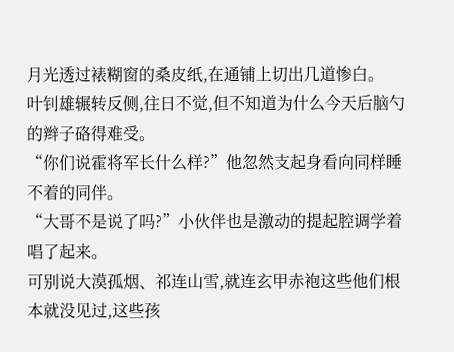月光透过裱糊窗的桑皮纸,在通铺上切出几道惨白。
叶钊雄辗转反侧,往日不觉,但不知道为什么今天后脑勺的辫子硌得难受。
“你们说霍将军长什么样?”他忽然支起身看向同样睡不着的同伴。
“大哥不是说了吗?”小伙伴也是激动的提起腔调学着唱了起来。
可别说大漠孤烟、祁连山雪,就连玄甲赤袍这些他们根本就没见过,这些孩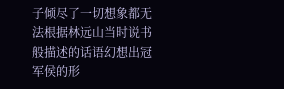子倾尽了一切想象都无法根据林远山当时说书般描述的话语幻想出冠军侯的形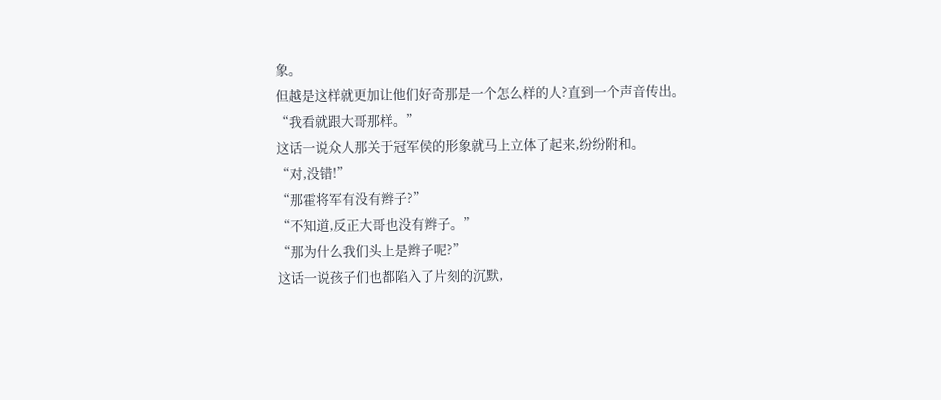象。
但越是这样就更加让他们好奇那是一个怎么样的人?直到一个声音传出。
“我看就跟大哥那样。”
这话一说众人那关于冠军侯的形象就马上立体了起来,纷纷附和。
“对,没错!”
“那霍将军有没有辫子?”
“不知道,反正大哥也没有辫子。”
“那为什么我们头上是辫子呢?”
这话一说孩子们也都陷入了片刻的沉默,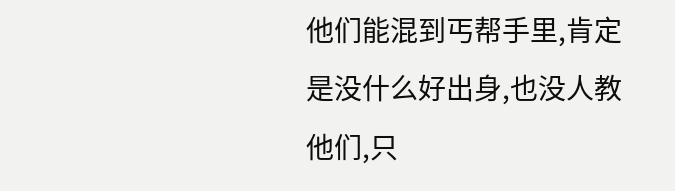他们能混到丐帮手里,肯定是没什么好出身,也没人教他们,只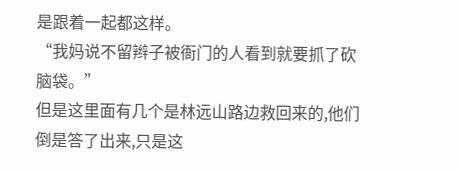是跟着一起都这样。
“我妈说不留辫子被衙门的人看到就要抓了砍脑袋。”
但是这里面有几个是林远山路边救回来的,他们倒是答了出来,只是这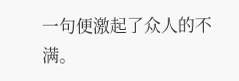一句便激起了众人的不满。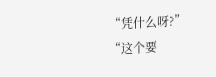“凭什么呀?”
“这个要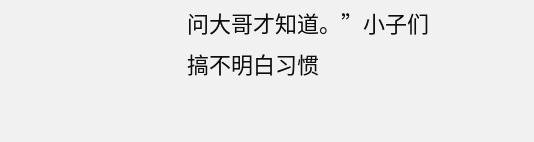问大哥才知道。”小子们搞不明白习惯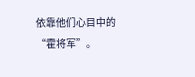依靠他们心目中的“霍将军”。